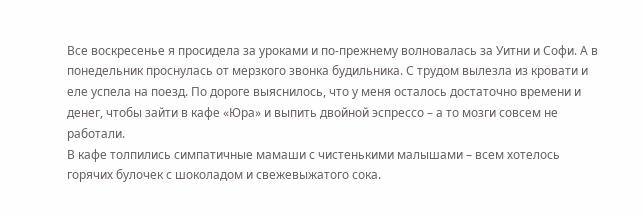Все воскресенье я просидела за уроками и по-прежнему волновалась за Уитни и Софи. А в понедельник проснулась от мерзкого звонка будильника. С трудом вылезла из кровати и еле успела на поезд. По дороге выяснилось, что у меня осталось достаточно времени и денег, чтобы зайти в кафе «Юра» и выпить двойной эспрессо – а то мозги совсем не работали.
В кафе толпились симпатичные мамаши с чистенькими малышами – всем хотелось горячих булочек с шоколадом и свежевыжатого сока.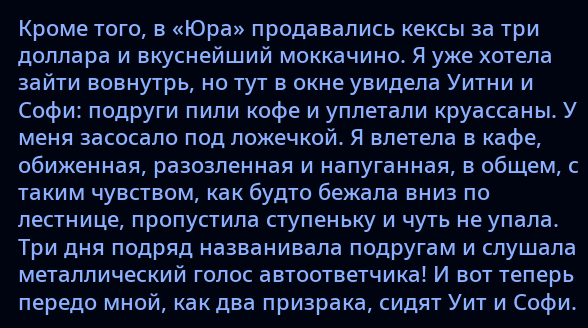Кроме того, в «Юра» продавались кексы за три доллара и вкуснейший моккачино. Я уже хотела зайти вовнутрь, но тут в окне увидела Уитни и Софи: подруги пили кофе и уплетали круассаны. У меня засосало под ложечкой. Я влетела в кафе, обиженная, разозленная и напуганная, в общем, с таким чувством, как будто бежала вниз по лестнице, пропустила ступеньку и чуть не упала.
Три дня подряд названивала подругам и слушала металлический голос автоответчика! И вот теперь передо мной, как два призрака, сидят Уит и Софи.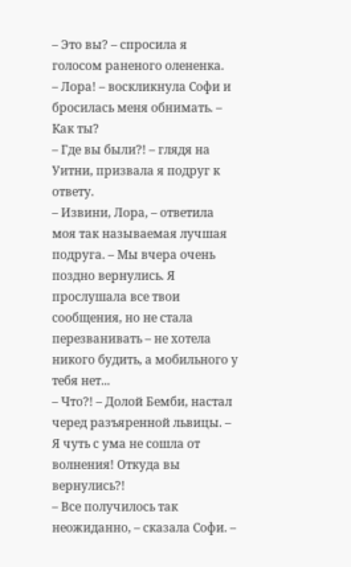– Это вы? – спросила я голосом раненого олененка.
– Лора! – воскликнула Софи и бросилась меня обнимать. – Как ты?
– Где вы были?! – глядя на Уитни, призвала я подруг к ответу.
– Извини, Лора, – ответила моя так называемая лучшая подруга. – Мы вчера очень поздно вернулись. Я прослушала все твои сообщения, но не стала перезванивать – не хотела никого будить, а мобильного у тебя нет...
– Что?! – Долой Бемби, настал черед разъяренной львицы. – Я чуть с ума не сошла от волнения! Откуда вы вернулись?!
– Все получилось так неожиданно, – сказала Софи. –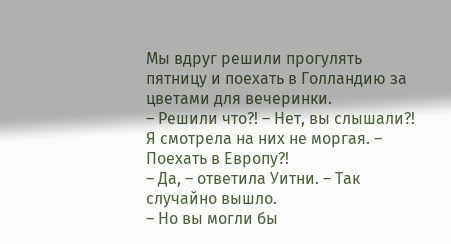Мы вдруг решили прогулять пятницу и поехать в Голландию за цветами для вечеринки.
– Решили что?! – Нет, вы слышали?! Я смотрела на них не моргая. – Поехать в Европу?!
– Да, – ответила Уитни. – Так случайно вышло.
– Но вы могли бы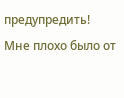предупредить! Мне плохо было от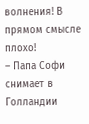волнения! В прямом смысле плохо!
– Папа Софи снимает в Голландии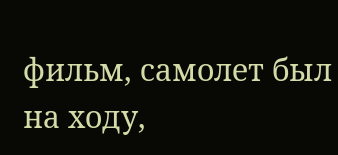фильм, самолет был на ходу,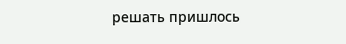решать пришлось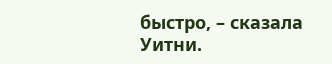быстро, – сказала Уитни.